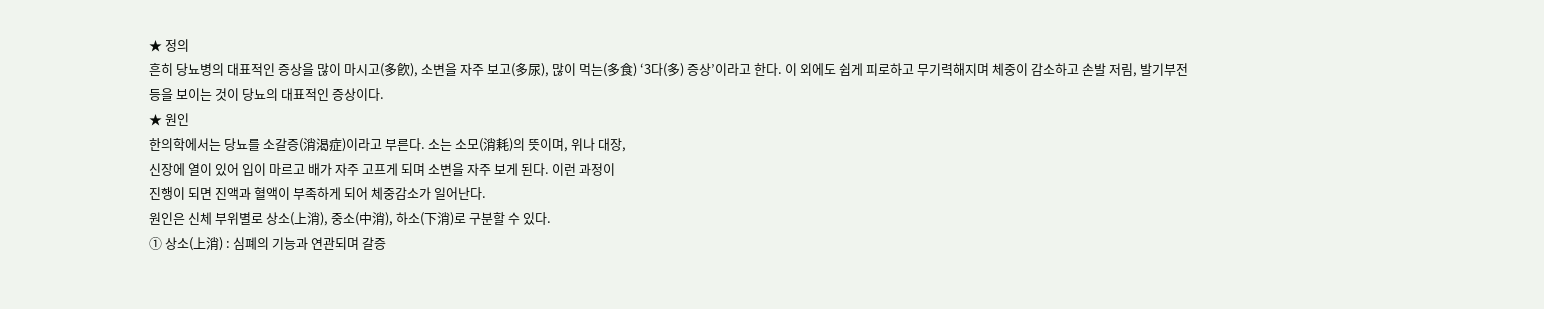★ 정의
흔히 당뇨병의 대표적인 증상을 많이 마시고(多飮), 소변을 자주 보고(多尿), 많이 먹는(多食) ‘3다(多) 증상’이라고 한다. 이 외에도 쉽게 피로하고 무기력해지며 체중이 감소하고 손발 저림, 발기부전 등을 보이는 것이 당뇨의 대표적인 증상이다.
★ 원인
한의학에서는 당뇨를 소갈증(消渴症)이라고 부른다. 소는 소모(消耗)의 뜻이며, 위나 대장,
신장에 열이 있어 입이 마르고 배가 자주 고프게 되며 소변을 자주 보게 된다. 이런 과정이
진행이 되면 진액과 혈액이 부족하게 되어 체중감소가 일어난다.
원인은 신체 부위별로 상소(上消), 중소(中消), 하소(下消)로 구분할 수 있다.
① 상소(上消) : 심폐의 기능과 연관되며 갈증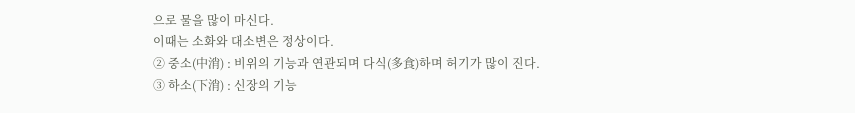으로 물을 많이 마신다.
이때는 소화와 대소변은 정상이다.
② 중소(中消) : 비위의 기능과 연관되며 다식(多食)하며 허기가 많이 진다.
③ 하소(下消) : 신장의 기능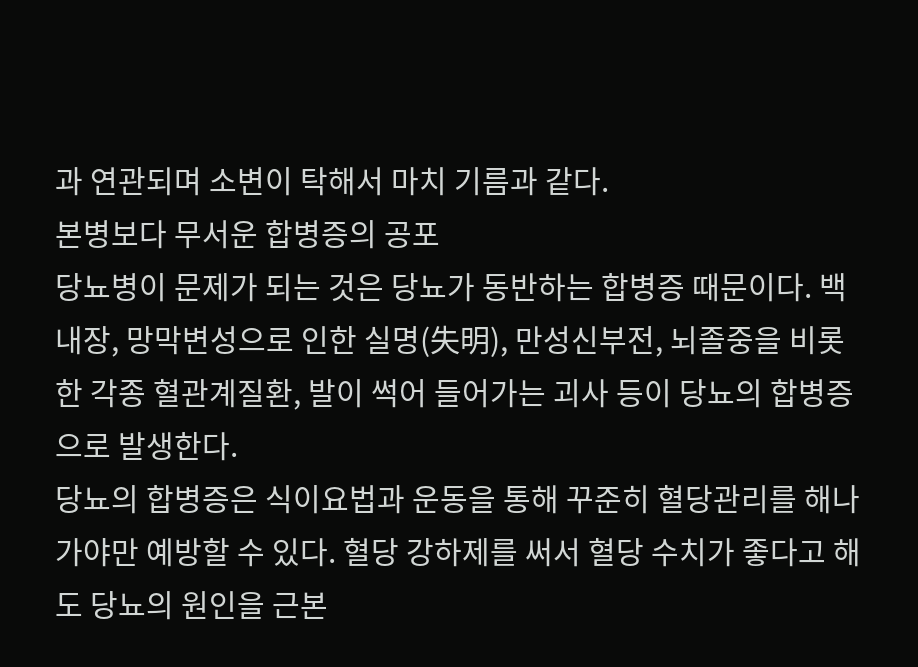과 연관되며 소변이 탁해서 마치 기름과 같다.
본병보다 무서운 합병증의 공포
당뇨병이 문제가 되는 것은 당뇨가 동반하는 합병증 때문이다. 백내장, 망막변성으로 인한 실명(失明), 만성신부전, 뇌졸중을 비롯한 각종 혈관계질환, 발이 썩어 들어가는 괴사 등이 당뇨의 합병증으로 발생한다.
당뇨의 합병증은 식이요법과 운동을 통해 꾸준히 혈당관리를 해나가야만 예방할 수 있다. 혈당 강하제를 써서 혈당 수치가 좋다고 해도 당뇨의 원인을 근본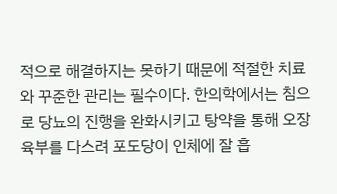적으로 해결하지는 못하기 때문에 적절한 치료와 꾸준한 관리는 필수이다. 한의학에서는 침으로 당뇨의 진행을 완화시키고 탕약을 통해 오장육부를 다스려 포도당이 인체에 잘 흡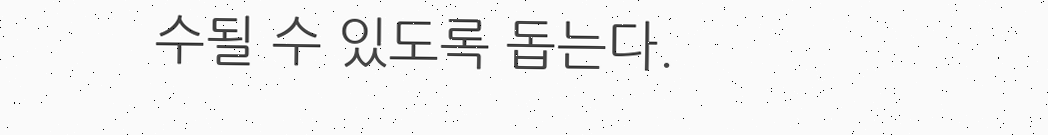수될 수 있도록 돕는다.